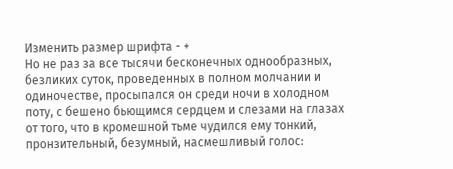Изменить размер шрифта - +
Но не раз за все тысячи бесконечных однообразных, безликих суток, проведенных в полном молчании и одиночестве, просыпался он среди ночи в холодном поту, с бешено бьющимся сердцем и слезами на глазах от того, что в кромешной тьме чудился ему тонкий, пронзительный, безумный, насмешливый голос: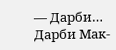— Дарби… Дарби Мак-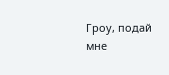Гроу, подай мне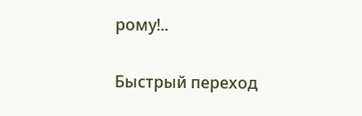рому!..

Быстрый переход